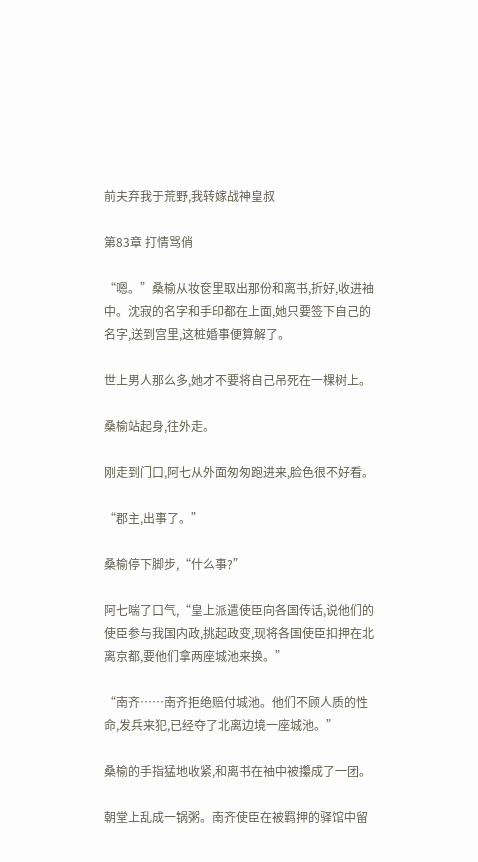前夫弃我于荒野,我转嫁战神皇叔

第83章 打情骂俏

“嗯。”桑榆从妆奁里取出那份和离书,折好,收进袖中。沈寂的名字和手印都在上面,她只要签下自己的名字,送到宫里,这桩婚事便算解了。

世上男人那么多,她才不要将自己吊死在一棵树上。

桑榆站起身,往外走。

刚走到门口,阿七从外面匆匆跑进来,脸色很不好看。

“郡主,出事了。”

桑榆停下脚步,“什么事?”

阿七喘了口气,“皇上派遣使臣向各国传话,说他们的使臣参与我国内政,挑起政变,现将各国使臣扣押在北离京都,要他们拿两座城池来换。”

“南齐……南齐拒绝赔付城池。他们不顾人质的性命,发兵来犯,已经夺了北离边境一座城池。”

桑榆的手指猛地收紧,和离书在袖中被攥成了一团。

朝堂上乱成一锅粥。南齐使臣在被羁押的驿馆中留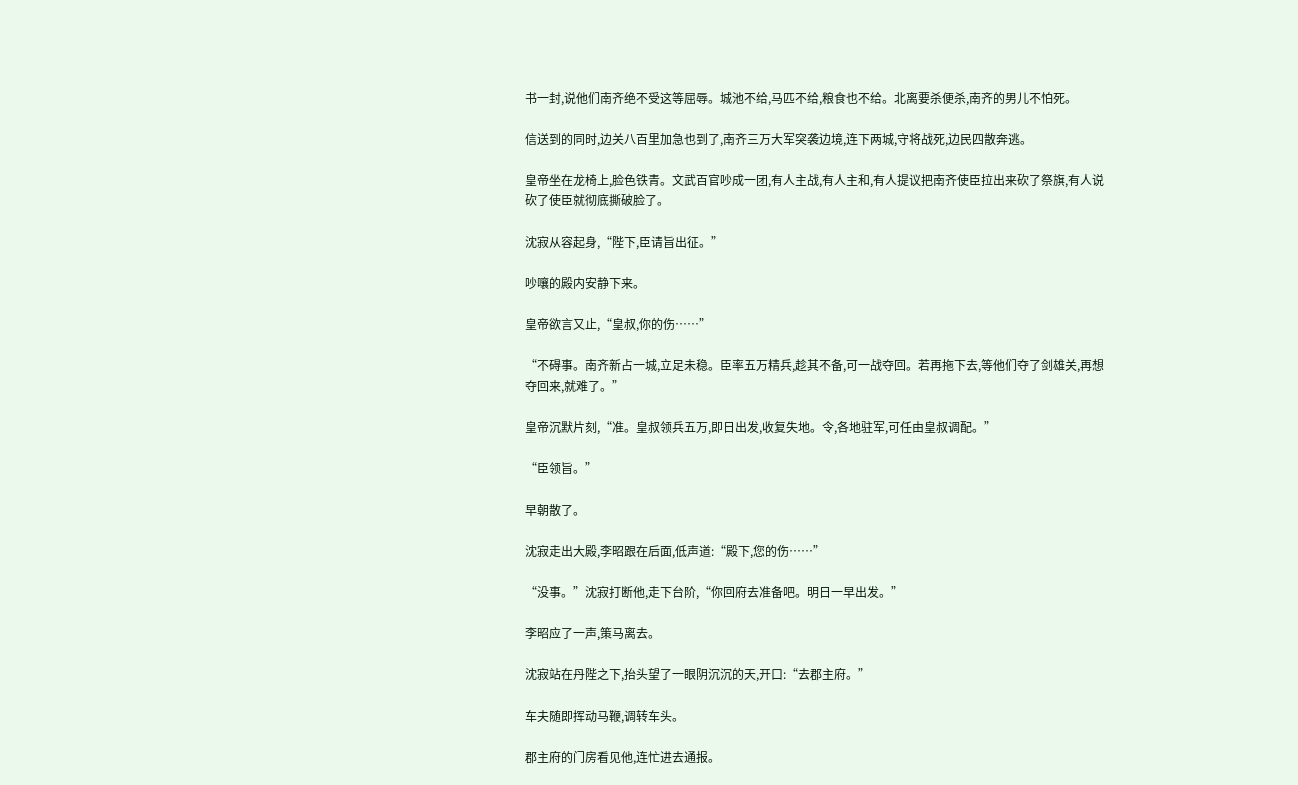书一封,说他们南齐绝不受这等屈辱。城池不给,马匹不给,粮食也不给。北离要杀便杀,南齐的男儿不怕死。

信送到的同时,边关八百里加急也到了,南齐三万大军突袭边境,连下两城,守将战死,边民四散奔逃。

皇帝坐在龙椅上,脸色铁青。文武百官吵成一团,有人主战,有人主和,有人提议把南齐使臣拉出来砍了祭旗,有人说砍了使臣就彻底撕破脸了。

沈寂从容起身,“陛下,臣请旨出征。”

吵嚷的殿内安静下来。

皇帝欲言又止,“皇叔,你的伤……”

“不碍事。南齐新占一城,立足未稳。臣率五万精兵,趁其不备,可一战夺回。若再拖下去,等他们夺了剑雄关,再想夺回来,就难了。”

皇帝沉默片刻,“准。皇叔领兵五万,即日出发,收复失地。令,各地驻军,可任由皇叔调配。”

“臣领旨。”

早朝散了。

沈寂走出大殿,李昭跟在后面,低声道:“殿下,您的伤……”

“没事。”沈寂打断他,走下台阶,“你回府去准备吧。明日一早出发。”

李昭应了一声,策马离去。

沈寂站在丹陛之下,抬头望了一眼阴沉沉的天,开口:“去郡主府。”

车夫随即挥动马鞭,调转车头。

郡主府的门房看见他,连忙进去通报。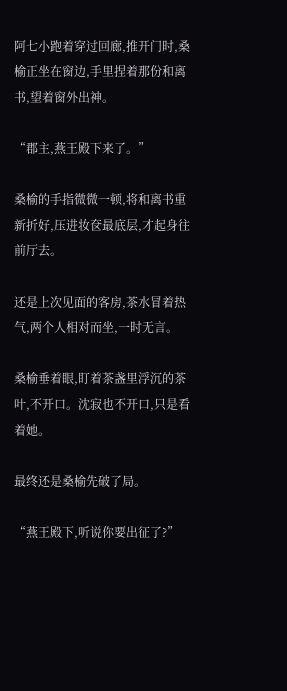阿七小跑着穿过回廊,推开门时,桑榆正坐在窗边,手里捏着那份和离书,望着窗外出神。

“郡主,燕王殿下来了。”

桑榆的手指微微一顿,将和离书重新折好,压进妆奁最底层,才起身往前厅去。

还是上次见面的客房,茶水冒着热气,两个人相对而坐,一时无言。

桑榆垂着眼,盯着茶盏里浮沉的茶叶,不开口。沈寂也不开口,只是看着她。

最终还是桑榆先破了局。

“燕王殿下,听说你要出征了?”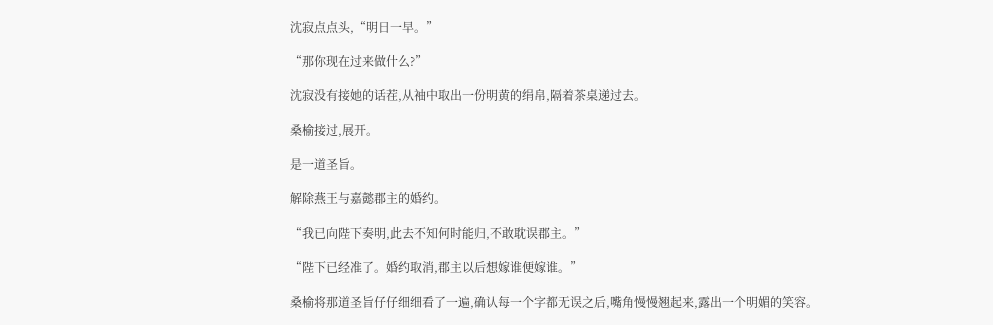沈寂点点头,“明日一早。”

“那你现在过来做什么?”

沈寂没有接她的话茬,从袖中取出一份明黄的绢帛,隔着茶桌递过去。

桑榆接过,展开。

是一道圣旨。

解除燕王与嘉懿郡主的婚约。

“我已向陛下奏明,此去不知何时能归,不敢耽误郡主。”

“陛下已经准了。婚约取消,郡主以后想嫁谁便嫁谁。”

桑榆将那道圣旨仔仔细细看了一遍,确认每一个字都无误之后,嘴角慢慢翘起来,露出一个明媚的笑容。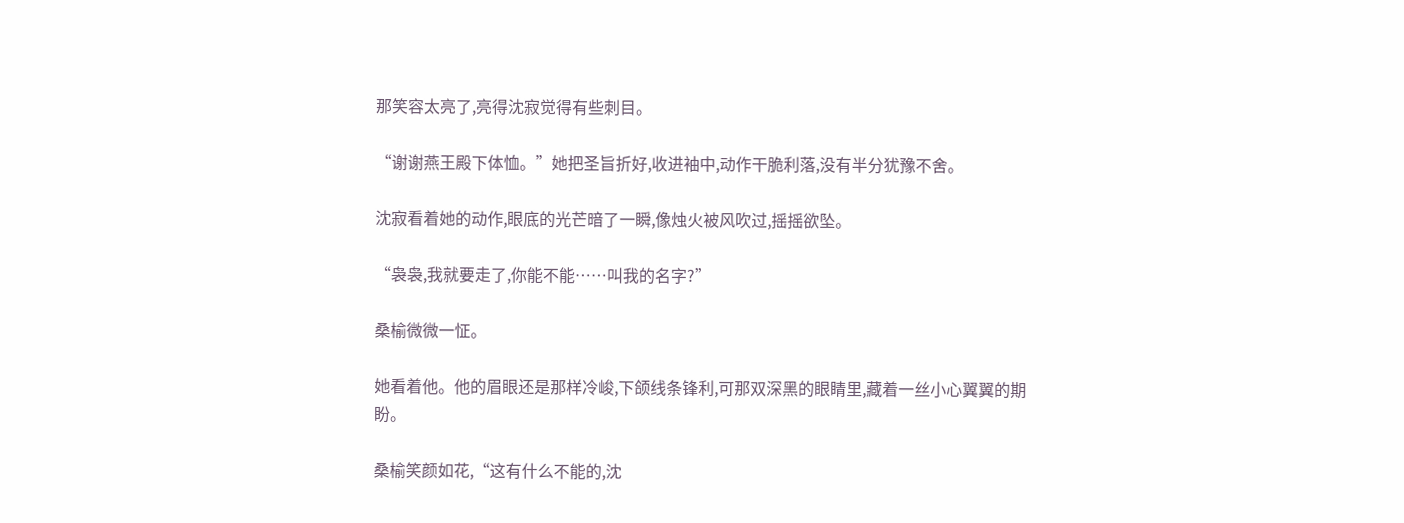那笑容太亮了,亮得沈寂觉得有些刺目。

“谢谢燕王殿下体恤。”她把圣旨折好,收进袖中,动作干脆利落,没有半分犹豫不舍。

沈寂看着她的动作,眼底的光芒暗了一瞬,像烛火被风吹过,摇摇欲坠。

“袅袅,我就要走了,你能不能……叫我的名字?”

桑榆微微一怔。

她看着他。他的眉眼还是那样冷峻,下颌线条锋利,可那双深黑的眼睛里,藏着一丝小心翼翼的期盼。

桑榆笑颜如花,“这有什么不能的,沈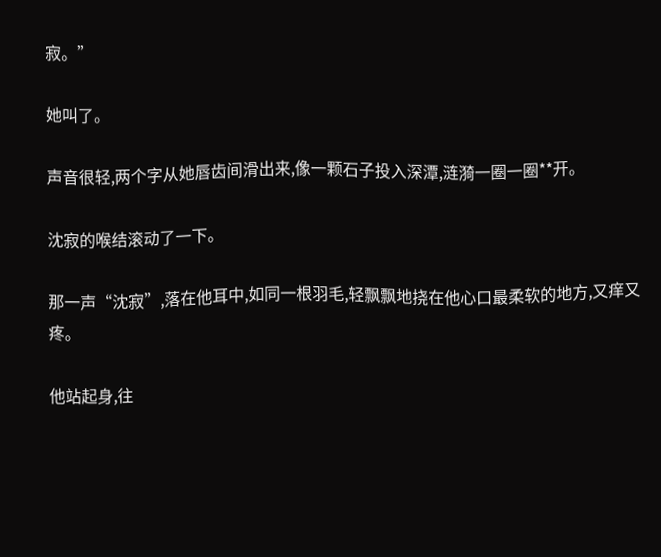寂。”

她叫了。

声音很轻,两个字从她唇齿间滑出来,像一颗石子投入深潭,涟漪一圈一圈**开。

沈寂的喉结滚动了一下。

那一声“沈寂”,落在他耳中,如同一根羽毛,轻飘飘地挠在他心口最柔软的地方,又痒又疼。

他站起身,往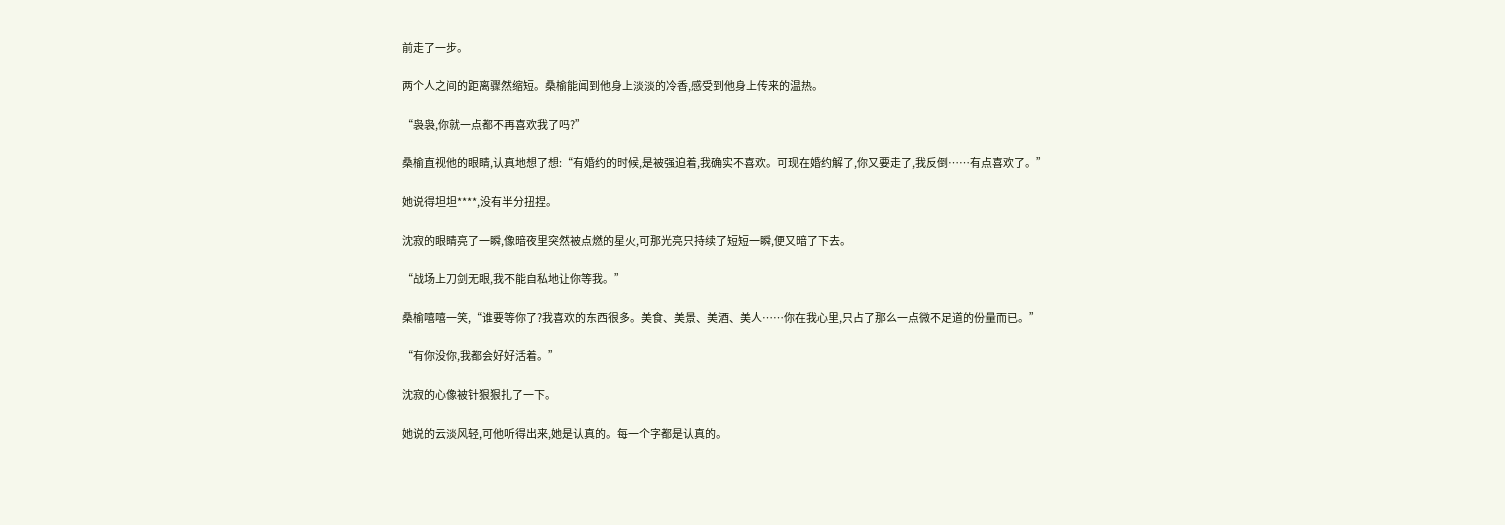前走了一步。

两个人之间的距离骤然缩短。桑榆能闻到他身上淡淡的冷香,感受到他身上传来的温热。

“袅袅,你就一点都不再喜欢我了吗?”

桑榆直视他的眼睛,认真地想了想:“有婚约的时候,是被强迫着,我确实不喜欢。可现在婚约解了,你又要走了,我反倒……有点喜欢了。”

她说得坦坦****,没有半分扭捏。

沈寂的眼睛亮了一瞬,像暗夜里突然被点燃的星火,可那光亮只持续了短短一瞬,便又暗了下去。

“战场上刀剑无眼,我不能自私地让你等我。”

桑榆嘻嘻一笑,“谁要等你了?我喜欢的东西很多。美食、美景、美酒、美人……你在我心里,只占了那么一点微不足道的份量而已。”

“有你没你,我都会好好活着。”

沈寂的心像被针狠狠扎了一下。

她说的云淡风轻,可他听得出来,她是认真的。每一个字都是认真的。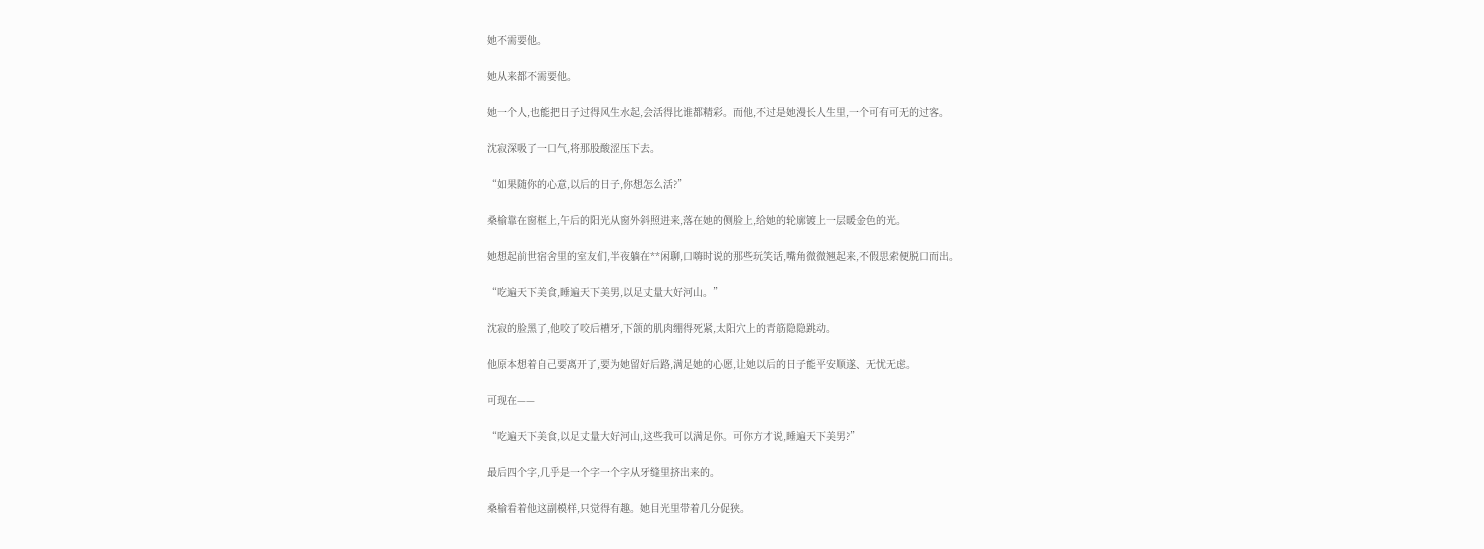她不需要他。

她从来都不需要他。

她一个人,也能把日子过得风生水起,会活得比谁都精彩。而他,不过是她漫长人生里,一个可有可无的过客。

沈寂深吸了一口气,将那股酸涩压下去。

“如果随你的心意,以后的日子,你想怎么活?”

桑榆靠在窗框上,午后的阳光从窗外斜照进来,落在她的侧脸上,给她的轮廓镀上一层暖金色的光。

她想起前世宿舍里的室友们,半夜躺在**闲聊,口嗨时说的那些玩笑话,嘴角微微翘起来,不假思索便脱口而出。

“吃遍天下美食,睡遍天下美男,以足丈量大好河山。”

沈寂的脸黑了,他咬了咬后槽牙,下颌的肌肉绷得死紧,太阳穴上的青筋隐隐跳动。

他原本想着自己要离开了,要为她留好后路,满足她的心愿,让她以后的日子能平安顺遂、无忧无虑。

可现在——

“吃遍天下美食,以足丈量大好河山,这些我可以满足你。可你方才说,睡遍天下美男?”

最后四个字,几乎是一个字一个字从牙缝里挤出来的。

桑榆看着他这副模样,只觉得有趣。她目光里带着几分促狭。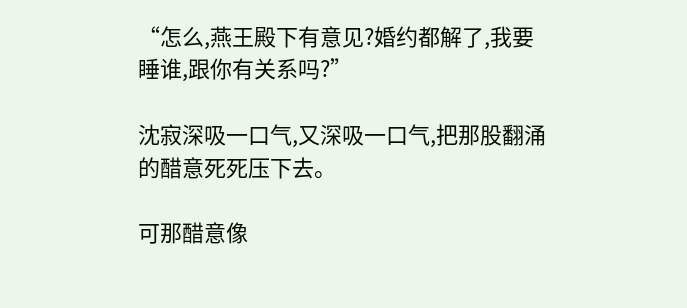“怎么,燕王殿下有意见?婚约都解了,我要睡谁,跟你有关系吗?”

沈寂深吸一口气,又深吸一口气,把那股翻涌的醋意死死压下去。

可那醋意像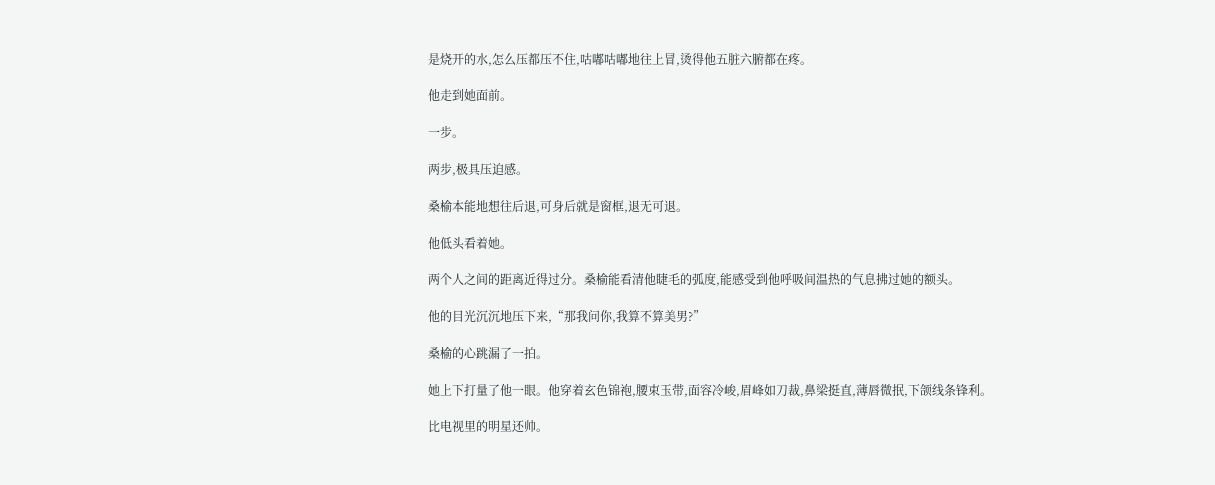是烧开的水,怎么压都压不住,咕嘟咕嘟地往上冒,烫得他五脏六腑都在疼。

他走到她面前。

一步。

两步,极具压迫感。

桑榆本能地想往后退,可身后就是窗框,退无可退。

他低头看着她。

两个人之间的距离近得过分。桑榆能看清他睫毛的弧度,能感受到他呼吸间温热的气息拂过她的额头。

他的目光沉沉地压下来,“那我问你,我算不算美男?”

桑榆的心跳漏了一拍。

她上下打量了他一眼。他穿着玄色锦袍,腰束玉带,面容冷峻,眉峰如刀裁,鼻梁挺直,薄唇微抿,下颌线条锋利。

比电视里的明星还帅。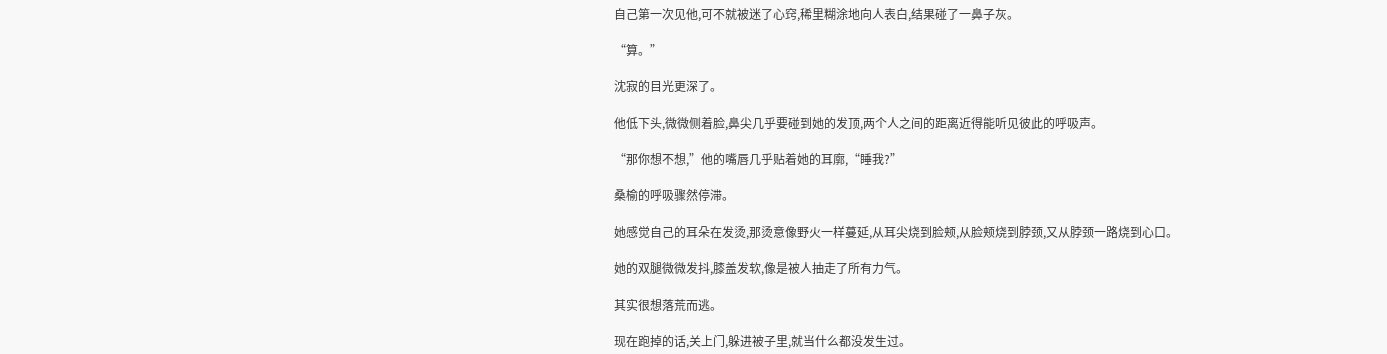自己第一次见他,可不就被迷了心窍,稀里糊涂地向人表白,结果碰了一鼻子灰。

“算。”

沈寂的目光更深了。

他低下头,微微侧着脸,鼻尖几乎要碰到她的发顶,两个人之间的距离近得能听见彼此的呼吸声。

“那你想不想,”他的嘴唇几乎贴着她的耳廓,“睡我?”

桑榆的呼吸骤然停滞。

她感觉自己的耳朵在发烫,那烫意像野火一样蔓延,从耳尖烧到脸颊,从脸颊烧到脖颈,又从脖颈一路烧到心口。

她的双腿微微发抖,膝盖发软,像是被人抽走了所有力气。

其实很想落荒而逃。

现在跑掉的话,关上门,躲进被子里,就当什么都没发生过。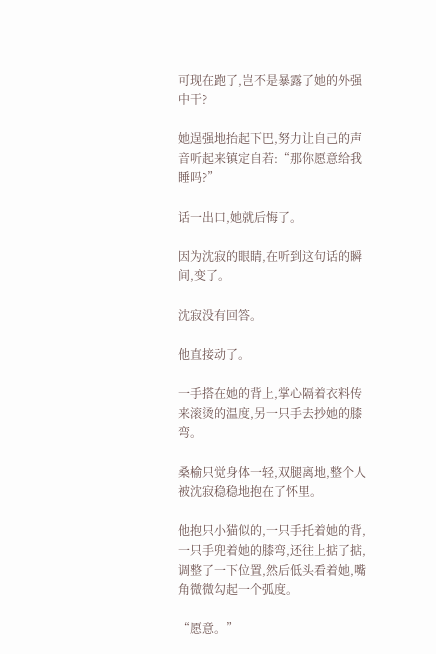可现在跑了,岂不是暴露了她的外强中干?

她逞强地抬起下巴,努力让自己的声音听起来镇定自若:“那你愿意给我睡吗?”

话一出口,她就后悔了。

因为沈寂的眼睛,在听到这句话的瞬间,变了。

沈寂没有回答。

他直接动了。

一手搭在她的背上,掌心隔着衣料传来滚烫的温度,另一只手去抄她的膝弯。

桑榆只觉身体一轻,双腿离地,整个人被沈寂稳稳地抱在了怀里。

他抱只小猫似的,一只手托着她的背,一只手兜着她的膝弯,还往上掂了掂,调整了一下位置,然后低头看着她,嘴角微微勾起一个弧度。

“愿意。”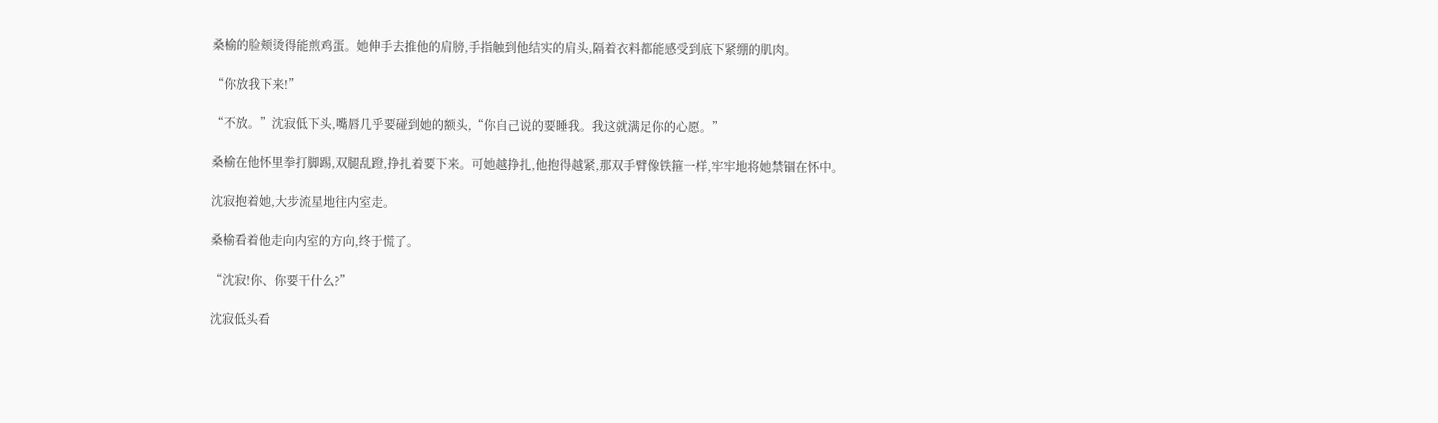桑榆的脸颊烫得能煎鸡蛋。她伸手去推他的肩膀,手指触到他结实的肩头,隔着衣料都能感受到底下紧绷的肌肉。

“你放我下来!”

“不放。”沈寂低下头,嘴唇几乎要碰到她的额头,“你自己说的要睡我。我这就满足你的心愿。”

桑榆在他怀里拳打脚踢,双腿乱蹬,挣扎着要下来。可她越挣扎,他抱得越紧,那双手臂像铁箍一样,牢牢地将她禁锢在怀中。

沈寂抱着她,大步流星地往内室走。

桑榆看着他走向内室的方向,终于慌了。

“沈寂!你、你要干什么?”

沈寂低头看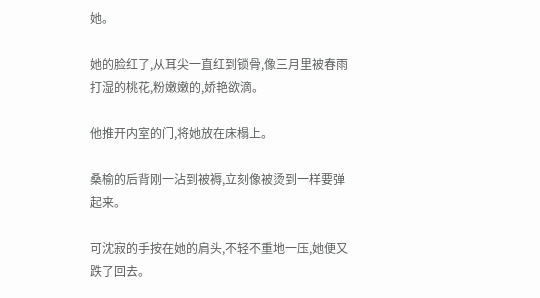她。

她的脸红了,从耳尖一直红到锁骨,像三月里被春雨打湿的桃花,粉嫩嫩的,娇艳欲滴。

他推开内室的门,将她放在床榻上。

桑榆的后背刚一沾到被褥,立刻像被烫到一样要弹起来。

可沈寂的手按在她的肩头,不轻不重地一压,她便又跌了回去。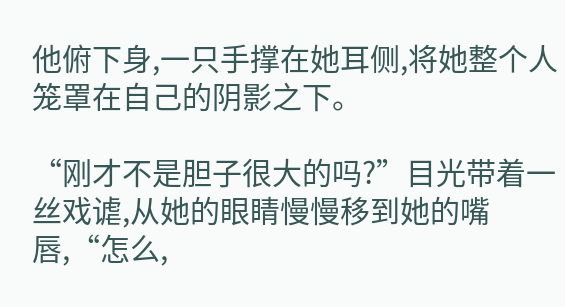他俯下身,一只手撑在她耳侧,将她整个人笼罩在自己的阴影之下。

“刚才不是胆子很大的吗?”目光带着一丝戏谑,从她的眼睛慢慢移到她的嘴唇,“怎么,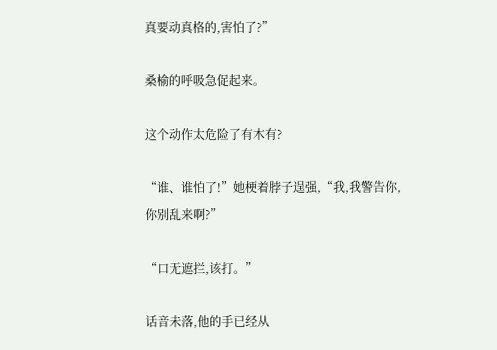真要动真格的,害怕了?”

桑榆的呼吸急促起来。

这个动作太危险了有木有?

“谁、谁怕了!”她梗着脖子逞强,“我,我警告你,你别乱来啊?”

“口无遮拦,该打。”

话音未落,他的手已经从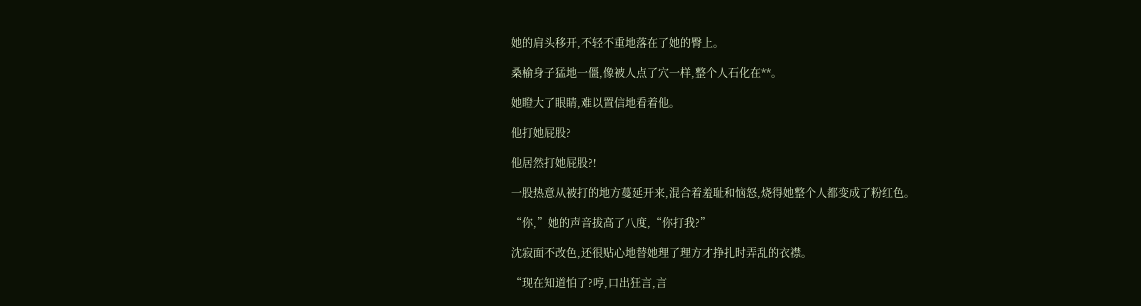她的肩头移开,不轻不重地落在了她的臀上。

桑榆身子猛地一僵,像被人点了穴一样,整个人石化在**。

她瞪大了眼睛,难以置信地看着他。

他打她屁股?

他居然打她屁股?!

一股热意从被打的地方蔓延开来,混合着羞耻和恼怒,烧得她整个人都变成了粉红色。

“你,”她的声音拔高了八度,“你打我?”

沈寂面不改色,还很贴心地替她理了理方才挣扎时弄乱的衣襟。

“现在知道怕了?哼,口出狂言,言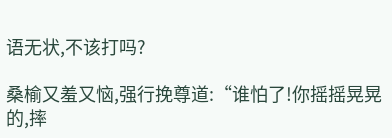语无状,不该打吗?

桑榆又羞又恼,强行挽尊道:“谁怕了!你摇摇晃晃的,摔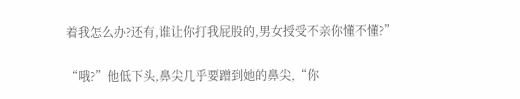着我怎么办?还有,谁让你打我屁股的,男女授受不亲你懂不懂?”

“哦?”他低下头,鼻尖几乎要蹭到她的鼻尖,“你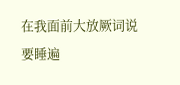在我面前大放厥词说要睡遍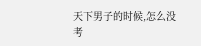天下男子的时候,怎么没考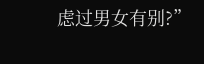虑过男女有别?”